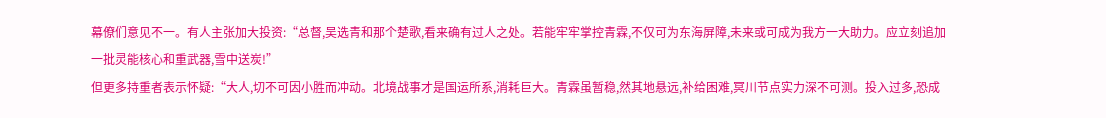幕僚们意见不一。有人主张加大投资:“总督,吴选青和那个楚歌,看来确有过人之处。若能牢牢掌控青霖,不仅可为东海屏障,未来或可成为我方一大助力。应立刻追加一批灵能核心和重武器,雪中送炭!”
但更多持重者表示怀疑:“大人,切不可因小胜而冲动。北境战事才是国运所系,消耗巨大。青霖虽暂稳,然其地悬远,补给困难,冥川节点实力深不可测。投入过多,恐成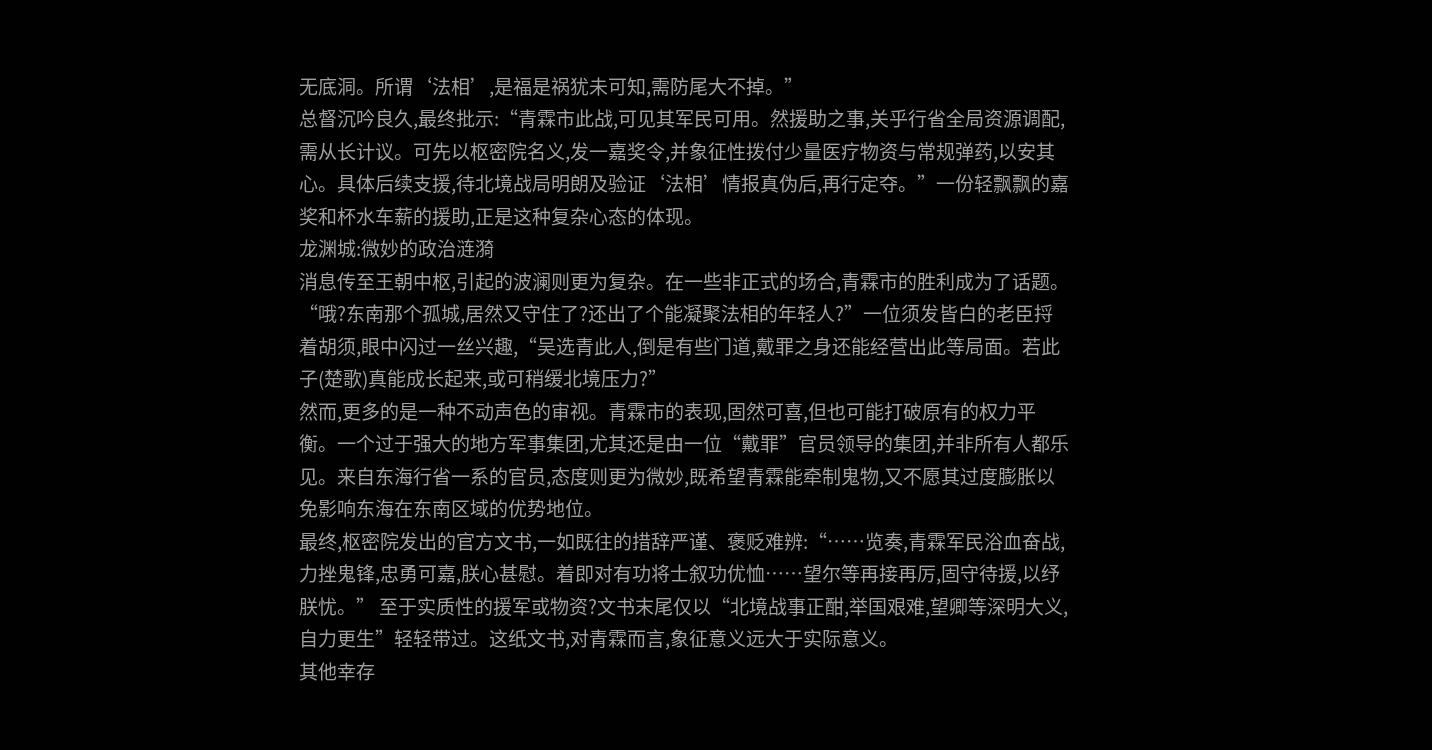无底洞。所谓‘法相’,是福是祸犹未可知,需防尾大不掉。”
总督沉吟良久,最终批示:“青霖市此战,可见其军民可用。然援助之事,关乎行省全局资源调配,需从长计议。可先以枢密院名义,发一嘉奖令,并象征性拨付少量医疗物资与常规弹药,以安其心。具体后续支援,待北境战局明朗及验证‘法相’情报真伪后,再行定夺。”一份轻飘飘的嘉奖和杯水车薪的援助,正是这种复杂心态的体现。
龙渊城:微妙的政治涟漪
消息传至王朝中枢,引起的波澜则更为复杂。在一些非正式的场合,青霖市的胜利成为了话题。
“哦?东南那个孤城,居然又守住了?还出了个能凝聚法相的年轻人?”一位须发皆白的老臣捋着胡须,眼中闪过一丝兴趣,“吴选青此人,倒是有些门道,戴罪之身还能经营出此等局面。若此子(楚歌)真能成长起来,或可稍缓北境压力?”
然而,更多的是一种不动声色的审视。青霖市的表现,固然可喜,但也可能打破原有的权力平衡。一个过于强大的地方军事集团,尤其还是由一位“戴罪”官员领导的集团,并非所有人都乐见。来自东海行省一系的官员,态度则更为微妙,既希望青霖能牵制鬼物,又不愿其过度膨胀以免影响东海在东南区域的优势地位。
最终,枢密院发出的官方文书,一如既往的措辞严谨、褒贬难辨:“……览奏,青霖军民浴血奋战,力挫鬼锋,忠勇可嘉,朕心甚慰。着即对有功将士叙功优恤……望尔等再接再厉,固守待援,以纾朕忧。” 至于实质性的援军或物资?文书末尾仅以“北境战事正酣,举国艰难,望卿等深明大义,自力更生”轻轻带过。这纸文书,对青霖而言,象征意义远大于实际意义。
其他幸存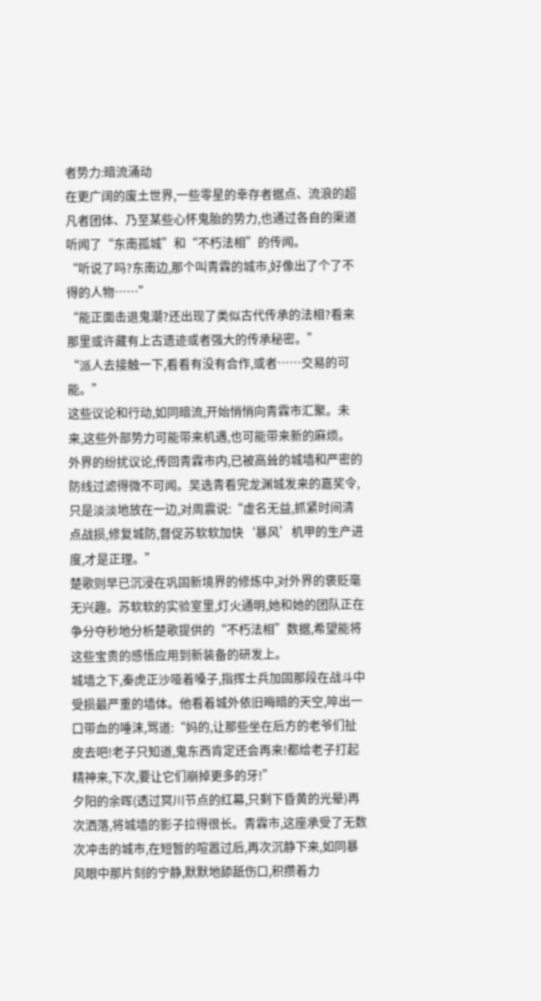者势力:暗流涌动
在更广阔的废土世界,一些零星的幸存者据点、流浪的超凡者团体、乃至某些心怀鬼胎的势力,也通过各自的渠道听闻了“东南孤城”和“不朽法相”的传闻。
“听说了吗?东南边,那个叫青霖的城市,好像出了个了不得的人物……”
“能正面击退鬼潮?还出现了类似古代传承的法相?看来那里或许藏有上古遗迹或者强大的传承秘密。”
“派人去接触一下,看看有没有合作,或者……交易的可能。”
这些议论和行动,如同暗流,开始悄悄向青霖市汇聚。未来,这些外部势力可能带来机遇,也可能带来新的麻烦。
外界的纷扰议论,传回青霖市内,已被高耸的城墙和严密的防线过滤得微不可闻。吴选青看完龙渊城发来的嘉奖令,只是淡淡地放在一边,对周震说:“虚名无益,抓紧时间清点战损,修复城防,督促苏软软加快‘暴风’机甲的生产进度,才是正理。”
楚歌则早已沉浸在巩固新境界的修炼中,对外界的褒贬毫无兴趣。苏软软的实验室里,灯火通明,她和她的团队正在争分夺秒地分析楚歌提供的“不朽法相”数据,希望能将这些宝贵的感悟应用到新装备的研发上。
城墙之下,秦虎正沙哑着嗓子,指挥士兵加固那段在战斗中受损最严重的墙体。他看着城外依旧晦暗的天空,啐出一口带血的唾沫,骂道:“妈的,让那些坐在后方的老爷们扯皮去吧!老子只知道,鬼东西肯定还会再来!都给老子打起精神来,下次,要让它们崩掉更多的牙!”
夕阳的余晖(透过冥川节点的红幕,只剩下昏黄的光晕)再次洒落,将城墙的影子拉得很长。青霖市,这座承受了无数次冲击的城市,在短暂的喧嚣过后,再次沉静下来,如同暴风眼中那片刻的宁静,默默地舔舐伤口,积攒着力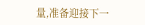量,准备迎接下一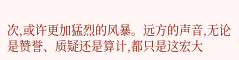次,或许更加猛烈的风暴。远方的声音,无论是赞誉、质疑还是算计,都只是这宏大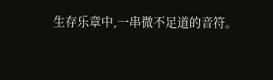生存乐章中,一串微不足道的音符。